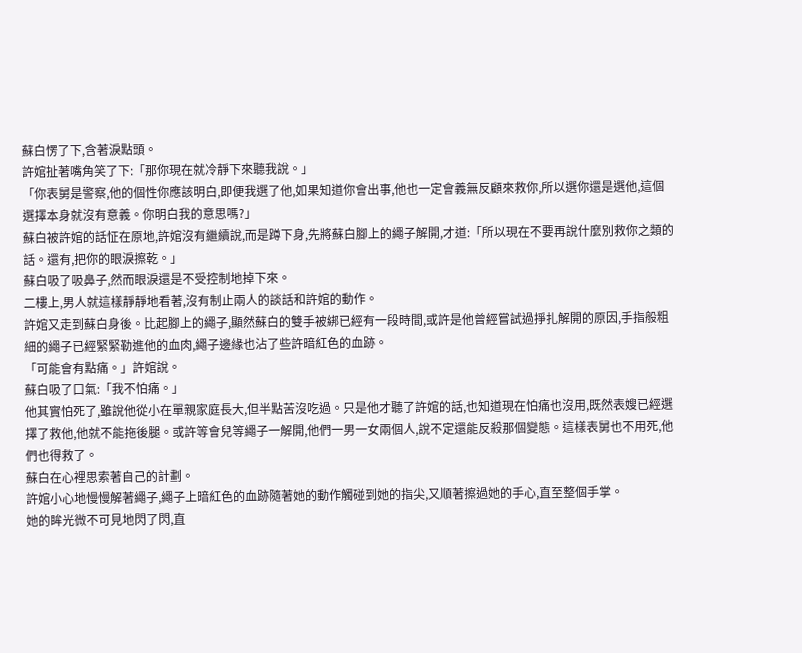蘇白愣了下,含著淚點頭。
許婠扯著嘴角笑了下:「那你現在就冷靜下來聽我說。」
「你表舅是警察,他的個性你應該明白,即便我選了他,如果知道你會出事,他也一定會義無反顧來救你,所以選你還是選他,這個選擇本身就沒有意義。你明白我的意思嗎?」
蘇白被許婠的話怔在原地,許婠沒有繼續說,而是蹲下身,先將蘇白腳上的繩子解開,才道:「所以現在不要再說什麼別救你之類的話。還有,把你的眼淚擦乾。」
蘇白吸了吸鼻子,然而眼淚還是不受控制地掉下來。
二樓上,男人就這樣靜靜地看著,沒有制止兩人的談話和許婠的動作。
許婠又走到蘇白身後。比起腳上的繩子,顯然蘇白的雙手被綁已經有一段時間,或許是他曾經嘗試過掙扎解開的原因,手指般粗細的繩子已經緊緊勒進他的血肉,繩子邊緣也沾了些許暗紅色的血跡。
「可能會有點痛。」許婠說。
蘇白吸了口氣:「我不怕痛。」
他其實怕死了,雖說他從小在單親家庭長大,但半點苦沒吃過。只是他才聽了許婠的話,也知道現在怕痛也沒用,既然表嫂已經選擇了救他,他就不能拖後腿。或許等會兒等繩子一解開,他們一男一女兩個人,說不定還能反殺那個變態。這樣表舅也不用死,他們也得救了。
蘇白在心裡思索著自己的計劃。
許婠小心地慢慢解著繩子,繩子上暗紅色的血跡隨著她的動作觸碰到她的指尖,又順著擦過她的手心,直至整個手掌。
她的眸光微不可見地閃了閃,直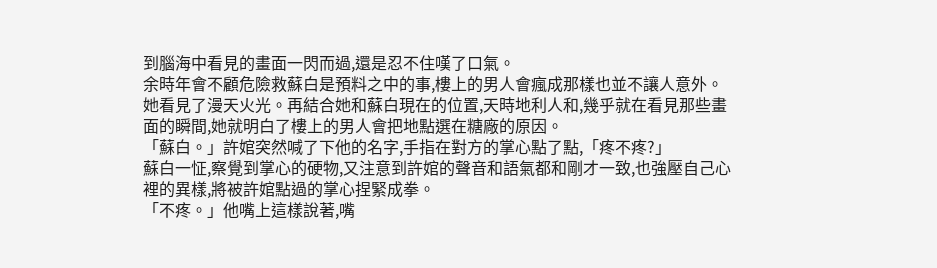到腦海中看見的畫面一閃而過,還是忍不住嘆了口氣。
余時年會不顧危險救蘇白是預料之中的事,樓上的男人會瘋成那樣也並不讓人意外。
她看見了漫天火光。再結合她和蘇白現在的位置,天時地利人和,幾乎就在看見那些畫面的瞬間,她就明白了樓上的男人會把地點選在糖廠的原因。
「蘇白。」許婠突然喊了下他的名字,手指在對方的掌心點了點,「疼不疼?」
蘇白一怔,察覺到掌心的硬物,又注意到許婠的聲音和語氣都和剛才一致,也強壓自己心裡的異樣,將被許婠點過的掌心捏緊成拳。
「不疼。」他嘴上這樣說著,嘴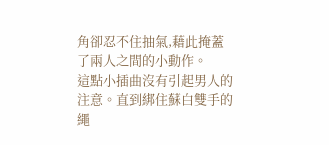角卻忍不住抽氣,藉此掩蓋了兩人之間的小動作。
這點小插曲沒有引起男人的注意。直到綁住蘇白雙手的繩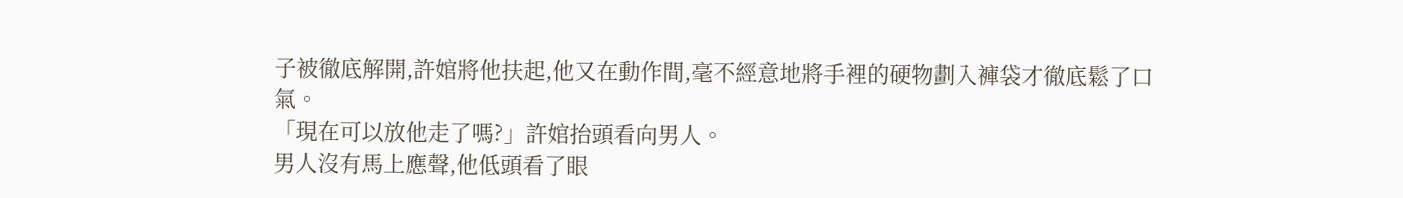子被徹底解開,許婠將他扶起,他又在動作間,毫不經意地將手裡的硬物劃入褲袋才徹底鬆了口氣。
「現在可以放他走了嗎?」許婠抬頭看向男人。
男人沒有馬上應聲,他低頭看了眼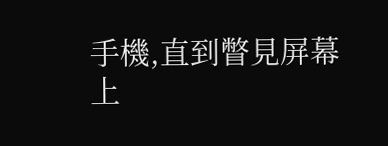手機,直到瞥見屏幕上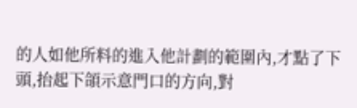的人如他所料的進入他計劃的範圍內,才點了下頭,抬起下頜示意門口的方向,對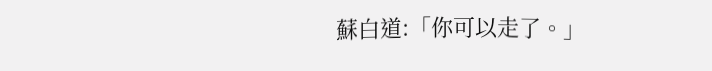蘇白道:「你可以走了。」